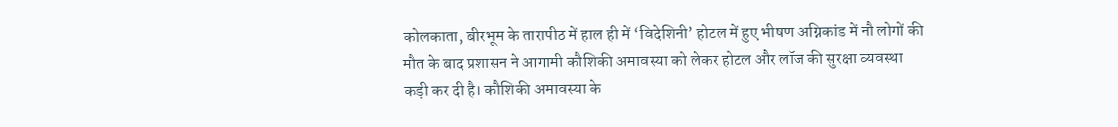कोलकाता, बीरभूम के तारापीठ में हाल ही में ‘विदेशिनी’ होटल में हुए भीषण अग्निकांड में नौ लोगों की मौत के बाद प्रशासन ने आगामी कौशिकी अमावस्या को लेकर होटल और लॉज की सुरक्षा व्यवस्था कड़ी कर दी है। कौशिकी अमावस्या के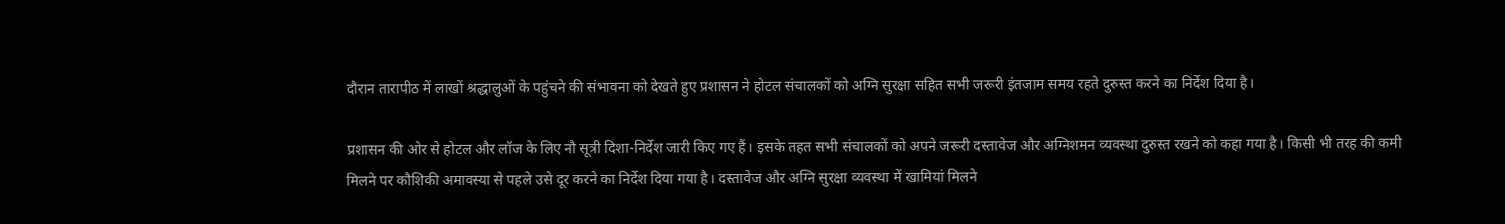दौरान तारापीठ में लाखों श्रद्धालुओं के पहुंचने की संभावना को देखते हुए प्रशासन ने होटल संचालकों को अग्नि सुरक्षा सहित सभी जरूरी इंतजाम समय रहते दुरुस्त करने का निर्देश दिया है।

प्रशासन की ओर से होटल और लॉज के लिए नौ सूत्री दिशा-निर्देश जारी किए गए हैं। इसके तहत सभी संचालकों को अपने जरूरी दस्तावेज और अग्निशमन व्यवस्था दुरुस्त रखने को कहा गया है। किसी भी तरह की कमी मिलने पर कौशिकी अमावस्या से पहले उसे दूर करने का निर्देश दिया गया है। दस्तावेज और अग्नि सुरक्षा व्यवस्था में खामियां मिलने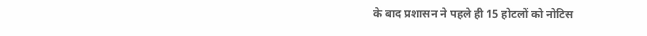के बाद प्रशासन ने पहले ही 15 होटलों को नोटिस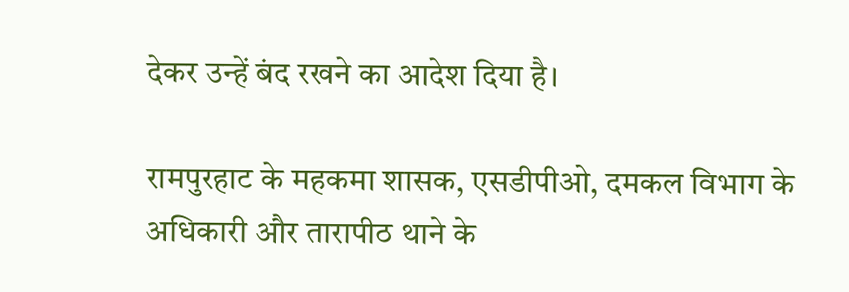देकर उन्हें बंद रखने का आदेश दिया है।

रामपुरहाट के महकमा शासक, एसडीपीओ, दमकल विभाग के अधिकारी और तारापीठ थाने के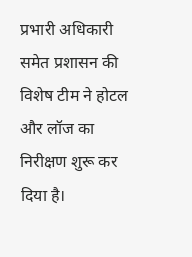प्रभारी अधिकारी समेत प्रशासन की विशेष टीम ने होटल और लॉज का निरीक्षण शुरू कर दिया है।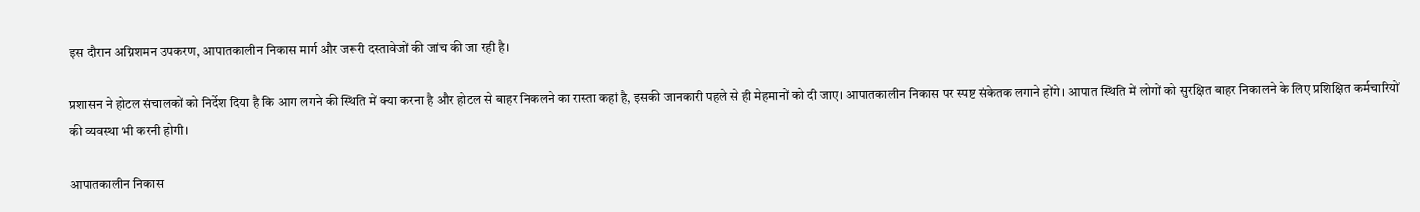इस दौरान अग्निशमन उपकरण, आपातकालीन निकास मार्ग और जरूरी दस्तावेजों की जांच की जा रही है।

प्रशासन ने होटल संचालकों को निर्देश दिया है कि आग लगने की स्थिति में क्या करना है और होटल से बाहर निकलने का रास्ता कहां है, इसकी जानकारी पहले से ही मेहमानों को दी जाए। आपातकालीन निकास पर स्पष्ट संकेतक लगाने होंगे। आपात स्थिति में लोगों को सुरक्षित बाहर निकालने के लिए प्रशिक्षित कर्मचारियों की व्यवस्था भी करनी होगी।

आपातकालीन निकास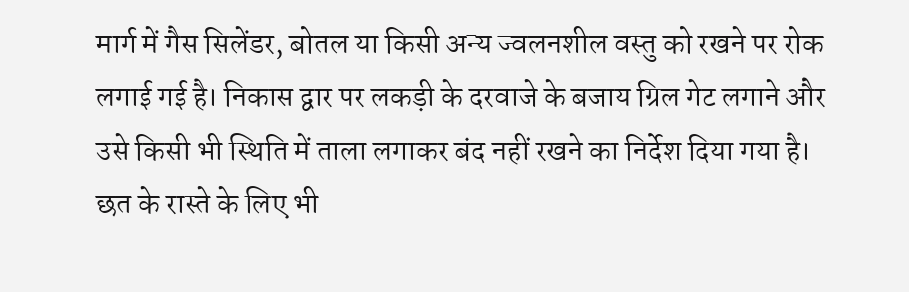मार्ग में गैस सिलेंडर, बोतल या किसी अन्य ज्वलनशील वस्तु को रखने पर रोक लगाई गई है। निकास द्वार पर लकड़ी के दरवाजे के बजाय ग्रिल गेट लगाने और उसे किसी भी स्थिति में ताला लगाकर बंद नहीं रखने का निर्देश दिया गया है। छत के रास्ते के लिए भी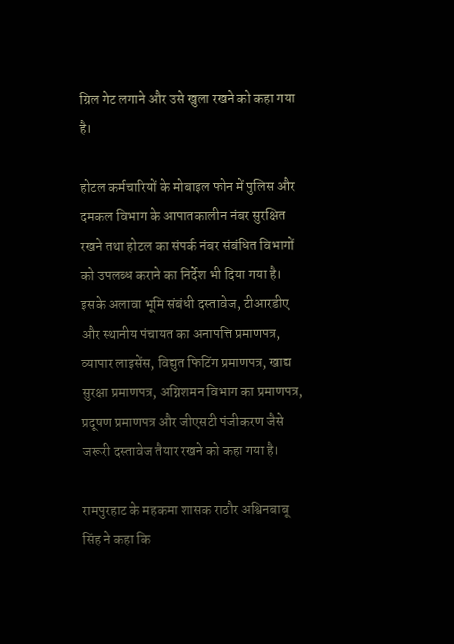ग्रिल गेट लगाने और उसे खुला रखने को कहा गया है।

होटल कर्मचारियों के मोबाइल फोन में पुलिस और दमकल विभाग के आपातकालीन नंबर सुरक्षित रखने तथा होटल का संपर्क नंबर संबंधित विभागों को उपलब्ध कराने का निर्देश भी दिया गया है। इसके अलावा भूमि संबंधी दस्तावेज, टीआरडीए और स्थानीय पंचायत का अनापत्ति प्रमाणपत्र, व्यापार लाइसेंस, विद्युत फिटिंग प्रमाणपत्र, खाद्य सुरक्षा प्रमाणपत्र, अग्निशमन विभाग का प्रमाणपत्र, प्रदूषण प्रमाणपत्र और जीएसटी पंजीकरण जैसे जरूरी दस्तावेज तैयार रखने को कहा गया है।

रामपुरहाट के महकमा शासक राठौर अश्विनबाबू सिंह ने कहा कि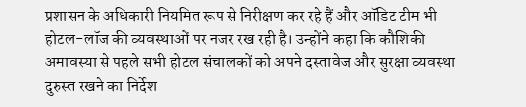प्रशासन के अधिकारी नियमित रूप से निरीक्षण कर रहे हैं और ऑडिट टीम भी होटल-लॉज की व्यवस्थाओं पर नजर रख रही है। उन्होंने कहा कि कौशिकी अमावस्या से पहले सभी होटल संचालकों को अपने दस्तावेज और सुरक्षा व्यवस्था दुरुस्त रखने का निर्देश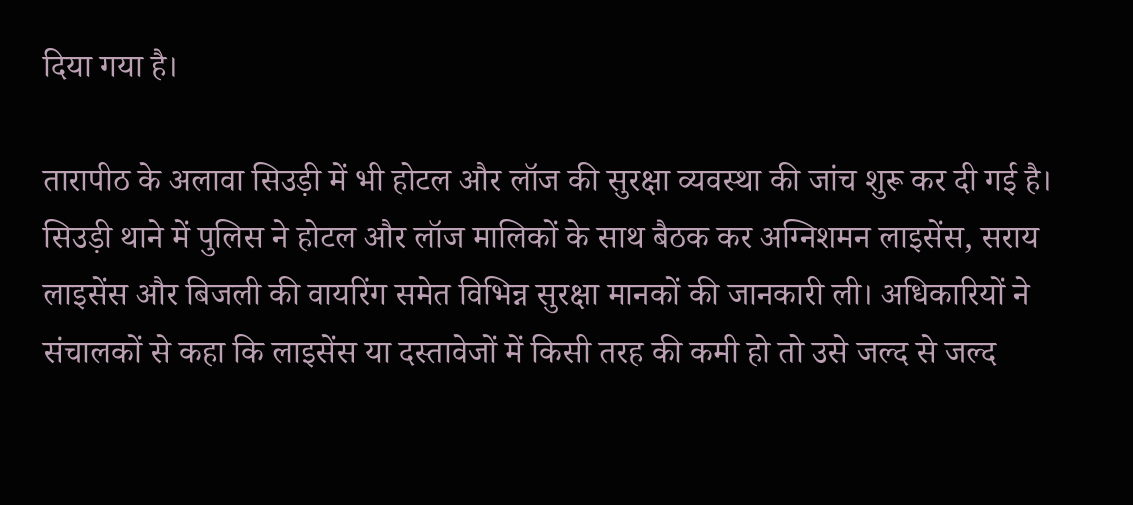दिया गया है।

तारापीठ के अलावा सिउड़ी में भी होटल और लॉज की सुरक्षा व्यवस्था की जांच शुरू कर दी गई है। सिउड़ी थाने में पुलिस ने होटल और लॉज मालिकों के साथ बैठक कर अग्निशमन लाइसेंस, सराय लाइसेंस और बिजली की वायरिंग समेत विभिन्न सुरक्षा मानकों की जानकारी ली। अधिकारियों ने संचालकों से कहा कि लाइसेंस या दस्तावेजों में किसी तरह की कमी हो तो उसे जल्द से जल्द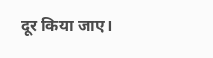दूर किया जाए।